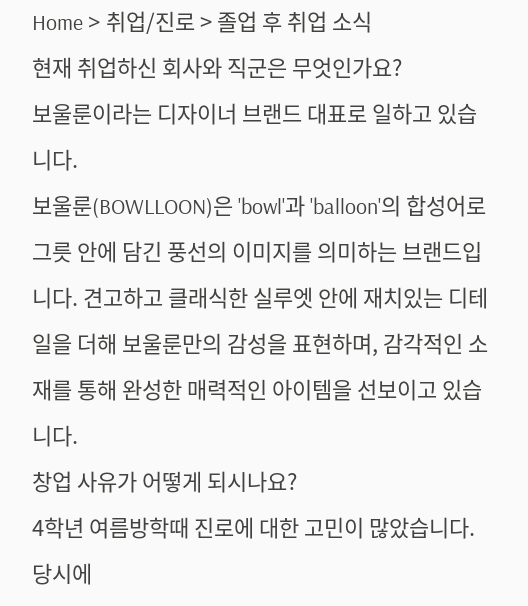Home > 취업/진로 > 졸업 후 취업 소식
현재 취업하신 회사와 직군은 무엇인가요?
보울룬이라는 디자이너 브랜드 대표로 일하고 있습니다.
보울룬(BOWLLOON)은 'bowl'과 'balloon'의 합성어로 그릇 안에 담긴 풍선의 이미지를 의미하는 브랜드입니다. 견고하고 클래식한 실루엣 안에 재치있는 디테일을 더해 보울룬만의 감성을 표현하며, 감각적인 소재를 통해 완성한 매력적인 아이템을 선보이고 있습니다.
창업 사유가 어떻게 되시나요?
4학년 여름방학때 진로에 대한 고민이 많았습니다. 당시에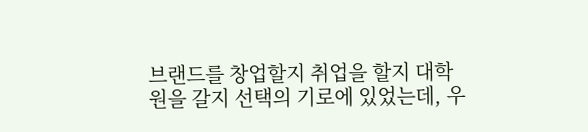브랜드를 창업할지 취업을 할지 대학원을 갈지 선택의 기로에 있었는데, 우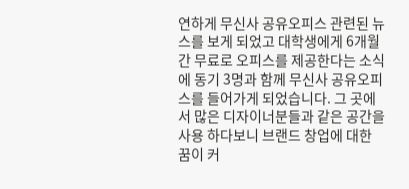연하게 무신사 공유오피스 관련된 뉴스를 보게 되었고 대학생에게 6개월간 무료로 오피스를 제공한다는 소식에 동기 3명과 함께 무신사 공유오피스를 들어가게 되었습니다. 그 곳에서 많은 디자이너분들과 같은 공간을 사용 하다보니 브랜드 창업에 대한 꿈이 커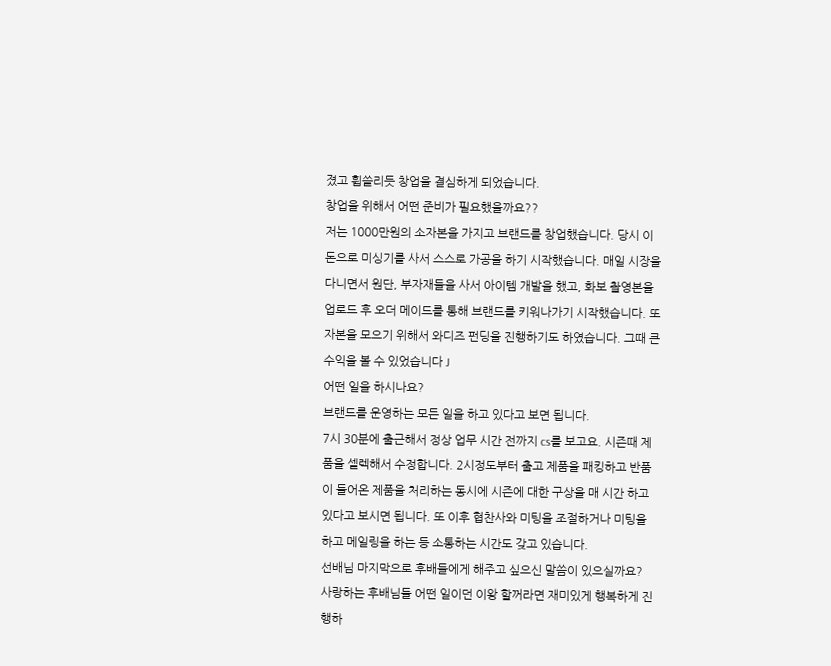졌고 휩쓸리듯 창업을 결심하게 되었습니다.
창업을 위해서 어떤 준비가 필요했을까요??
저는 1000만원의 소자본을 가지고 브랜드를 창업했습니다. 당시 이 돈으로 미싱기를 사서 스스로 가공을 하기 시작했습니다. 매일 시장을 다니면서 원단, 부자재들을 사서 아이템 개발을 했고, 화보 촬영본을 업로드 후 오더 메이드를 통해 브랜드를 키워나가기 시작했습니다. 또 자본을 모으기 위해서 와디즈 펀딩을 진행하기도 하였습니다. 그때 큰 수익을 볼 수 있었습니다 J
어떤 일을 하시나요?
브랜드를 운영하는 모든 일을 하고 있다고 보면 됩니다.
7시 30분에 출근해서 정상 업무 시간 전까지 cs를 보고요. 시즌때 제품을 셀렉해서 수정합니다. 2시정도부터 출고 제품을 패킹하고 반품이 들어온 제품을 처리하는 동시에 시즌에 대한 구상을 매 시간 하고 있다고 보시면 됩니다. 또 이후 협찬사와 미팅을 조절하거나 미팅을 하고 메일링을 하는 등 소통하는 시간도 갖고 있습니다.
선배님 마지막으로 후배들에게 해주고 싶으신 말씀이 있으실까요?
사랑하는 후배님들 어떤 일이던 이왕 할꺼라면 재미있게 행복하게 진행하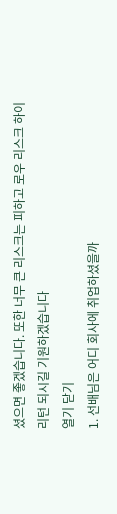셨으면 좋겠습니다. 또한 너무 큰 리스크는 피하고 로우 리스크 하이 리턴 되시길 기원하겠습니다
열기 닫기
1. 선배님은 어디 회사에 취업하셨을까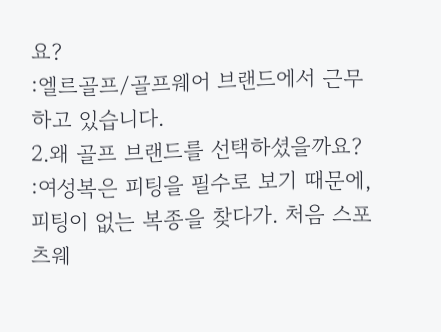요?
:엘르골프/골프웨어 브랜드에서 근무하고 있습니다.
2.왜 골프 브랜드를 선택하셨을까요?
:여성복은 피팅을 필수로 보기 때문에, 피팅이 없는 복종을 찾다가. 처음 스포츠웨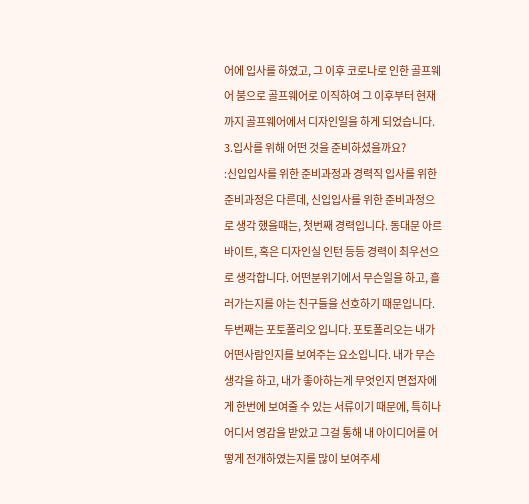어에 입사를 하였고, 그 이후 코로나로 인한 골프웨어 붐으로 골프웨어로 이직하여 그 이후부터 현재까지 골프웨어에서 디자인일을 하게 되었습니다.
3.입사를 위해 어떤 것을 준비하셨을까요?
:신입입사를 위한 준비과정과 경력직 입사를 위한 준비과정은 다른데, 신입입사를 위한 준비과정으로 생각 했을때는, 첫번째 경력입니다. 동대문 아르바이트, 혹은 디자인실 인턴 등등 경력이 최우선으로 생각합니다. 어떤분위기에서 무슨일을 하고, 흘러가는지를 아는 친구들을 선호하기 때문입니다. 두번째는 포토폴리오 입니다. 포토폴리오는 내가 어떤사람인지를 보여주는 요소입니다. 내가 무슨 생각을 하고, 내가 좋아하는게 무엇인지 면접자에게 한번에 보여줄 수 있는 서류이기 때문에, 특히나 어디서 영감을 받았고 그걸 통해 내 아이디어를 어떻게 전개하였는지를 많이 보여주세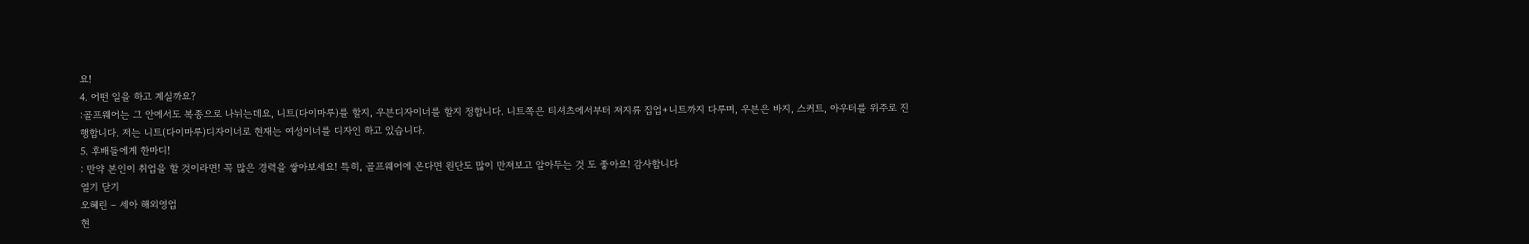요!
4. 어떤 일을 하고 계실까요?
:골프웨어는 그 안에서도 복종으로 나뉘는데요, 니트(다이마루)를 할지, 우븐디자이너를 할지 정합니다. 니트쪽은 티셔츠에서부터 져지류 집업+니트까지 다루며, 우븐은 바지, 스커트, 아우터를 위주로 진행합니다. 저는 니트(다이마루)디자이너로 현재는 여성이너를 디자인 하고 있습니다.
5. 후배들에게 한마디!
: 만약 본인이 취업을 할 것이라면! 꼭 많은 경력을 쌓아보세요! 특히, 골프웨어에 온다면 원단도 많이 만져보고 알아두는 것 도 좋아요! 감사합니다
열기 닫기
오혜린 – 세아 해외영업
현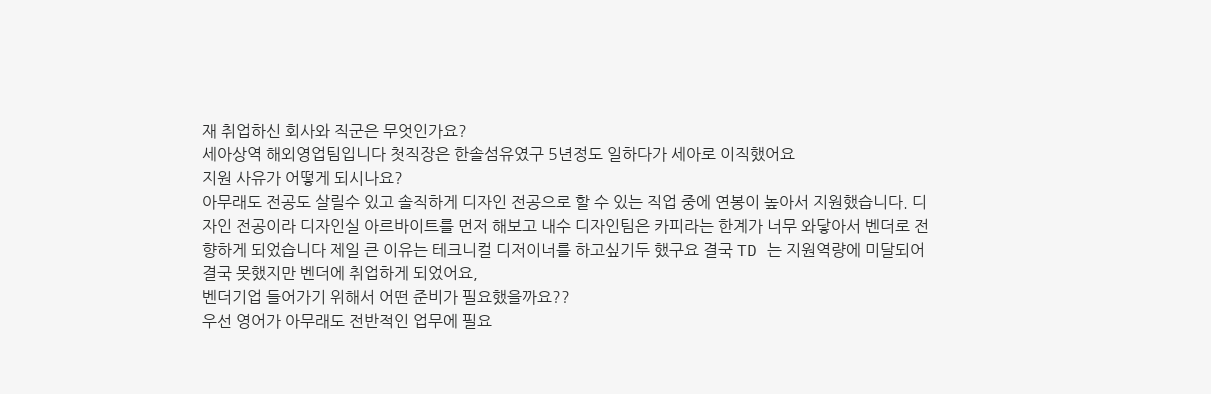재 취업하신 회사와 직군은 무엇인가요?
세아상역 해외영업팀입니다 첫직장은 한솔섬유였구 5년정도 일하다가 세아로 이직했어요
지원 사유가 어떻게 되시나요?
아무래도 전공도 살릴수 있고 솔직하게 디자인 전공으로 할 수 있는 직업 중에 연봉이 높아서 지원했습니다. 디자인 전공이라 디자인실 아르바이트를 먼저 해보고 내수 디자인팀은 카피라는 한계가 너무 와닿아서 벤더로 전향하게 되었습니다 제일 큰 이유는 테크니컬 디저이너를 하고싶기두 했구요 결국 TD 는 지원역량에 미달되어 결국 못했지만 벤더에 취업하게 되었어요,
벤더기업 들어가기 위해서 어떤 준비가 필요했을까요??
우선 영어가 아무래도 전반적인 업무에 필요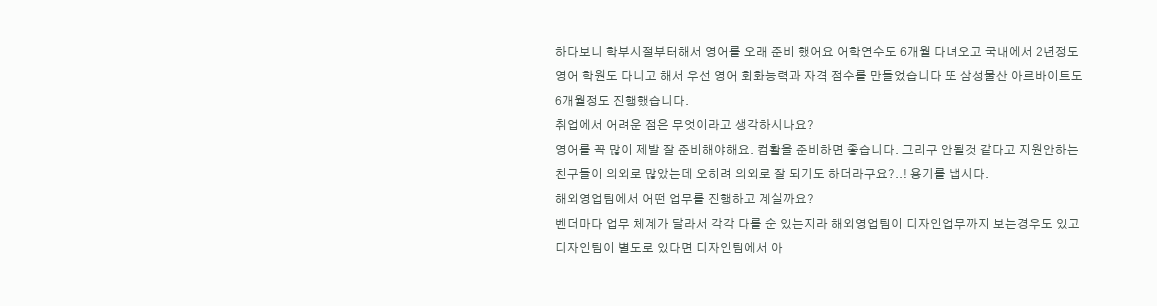하다보니 학부시절부터해서 영어를 오래 준비 했어요 어학연수도 6개월 다녀오고 국내에서 2년정도 영어 학원도 다니고 해서 우선 영어 회화능력과 자격 점수를 만들었습니다 또 삼성물산 아르바이트도 6개월정도 진행했습니다.
취업에서 어려운 점은 무엇이라고 생각하시나요?
영어를 꼭 많이 제발 잘 준비해야해요. 컴활을 준비하면 좋습니다. 그리구 안될것 같다고 지원안하는 친구들이 의외로 많았는데 오히려 의외로 잘 되기도 하더라구요?..! 용기를 냅시다.
해외영업팀에서 어떤 업무를 진행하고 계실까요?
벤더마다 업무 체계가 달라서 각각 다를 순 있는지라 해외영업팀이 디자인업무까지 보는경우도 있고 디자인팀이 별도로 있다면 디자인팀에서 아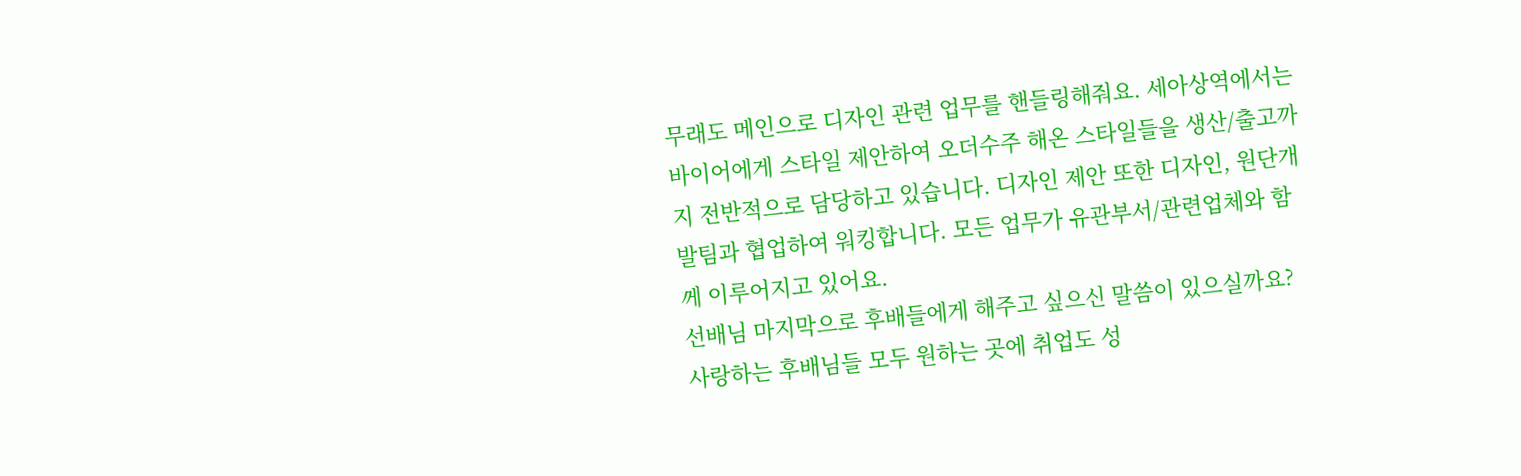무래도 메인으로 디자인 관련 업무를 핸들링해줘요. 세아상역에서는 바이어에게 스타일 제안하여 오더수주 해온 스타일들을 생산/출고까지 전반적으로 담당하고 있습니다. 디자인 제안 또한 디자인, 원단개발팀과 협업하여 워킹합니다. 모든 업무가 유관부서/관련업체와 함께 이루어지고 있어요.
선배님 마지막으로 후배들에게 해주고 싶으신 말씀이 있으실까요?
사랑하는 후배님들 모두 원하는 곳에 취업도 성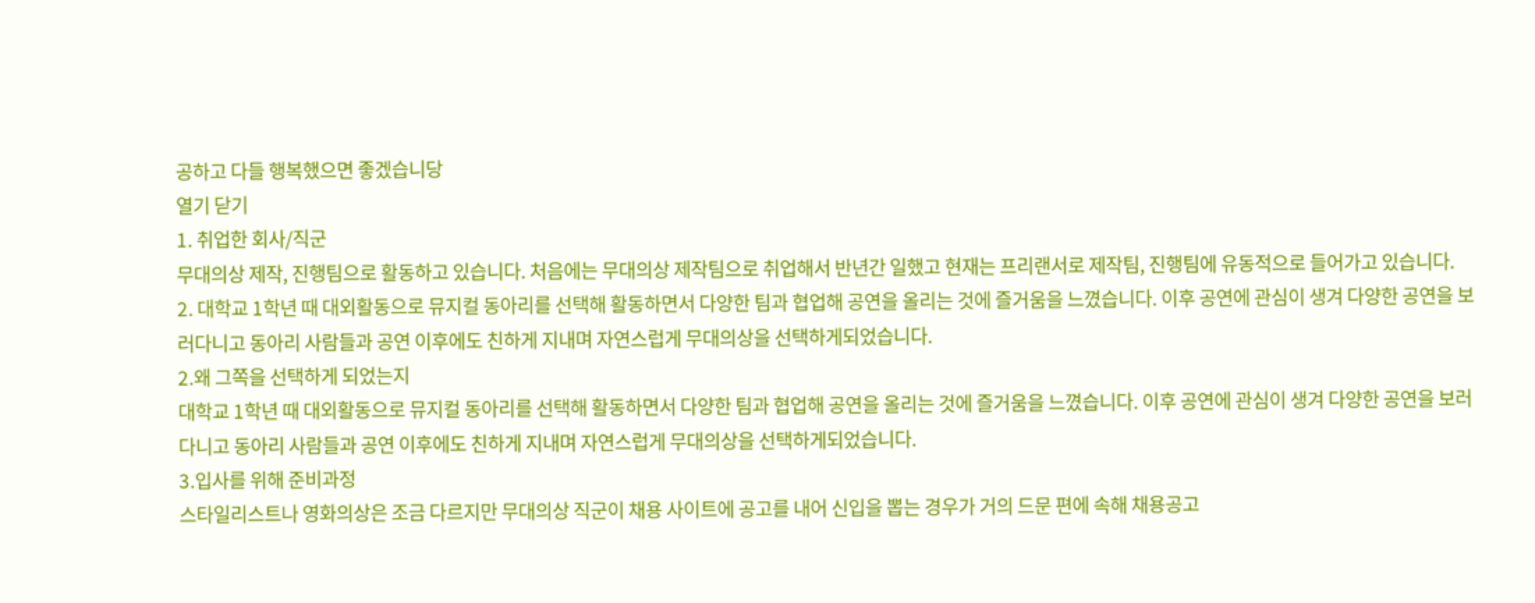공하고 다들 행복했으면 좋겠습니당
열기 닫기
1. 취업한 회사/직군
무대의상 제작, 진행팀으로 활동하고 있습니다. 처음에는 무대의상 제작팀으로 취업해서 반년간 일했고 현재는 프리랜서로 제작팀, 진행팀에 유동적으로 들어가고 있습니다.
2. 대학교 1학년 때 대외활동으로 뮤지컬 동아리를 선택해 활동하면서 다양한 팀과 협업해 공연을 올리는 것에 즐거움을 느꼈습니다. 이후 공연에 관심이 생겨 다양한 공연을 보러다니고 동아리 사람들과 공연 이후에도 친하게 지내며 자연스럽게 무대의상을 선택하게되었습니다.
2.왜 그쪽을 선택하게 되었는지
대학교 1학년 때 대외활동으로 뮤지컬 동아리를 선택해 활동하면서 다양한 팀과 협업해 공연을 올리는 것에 즐거움을 느꼈습니다. 이후 공연에 관심이 생겨 다양한 공연을 보러다니고 동아리 사람들과 공연 이후에도 친하게 지내며 자연스럽게 무대의상을 선택하게되었습니다.
3.입사를 위해 준비과정
스타일리스트나 영화의상은 조금 다르지만 무대의상 직군이 채용 사이트에 공고를 내어 신입을 뽑는 경우가 거의 드문 편에 속해 채용공고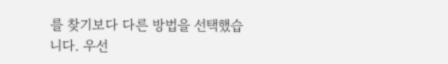를 찾기보다 다른 방법을 선택했습니다. 우선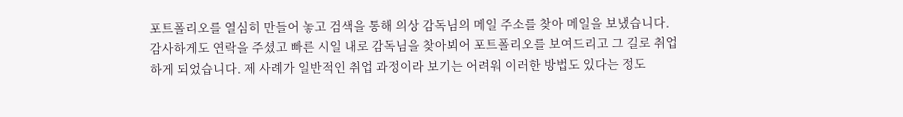포트폴리오를 열심히 만들어 놓고 검색을 통해 의상 감독님의 메일 주소를 찾아 메일을 보냈습니다. 감사하게도 연락을 주셨고 빠른 시일 내로 감독님을 찾아뵈어 포트폴리오를 보여드리고 그 길로 취업하게 되었습니다. 제 사례가 일반적인 취업 과정이라 보기는 어려워 이러한 방법도 있다는 정도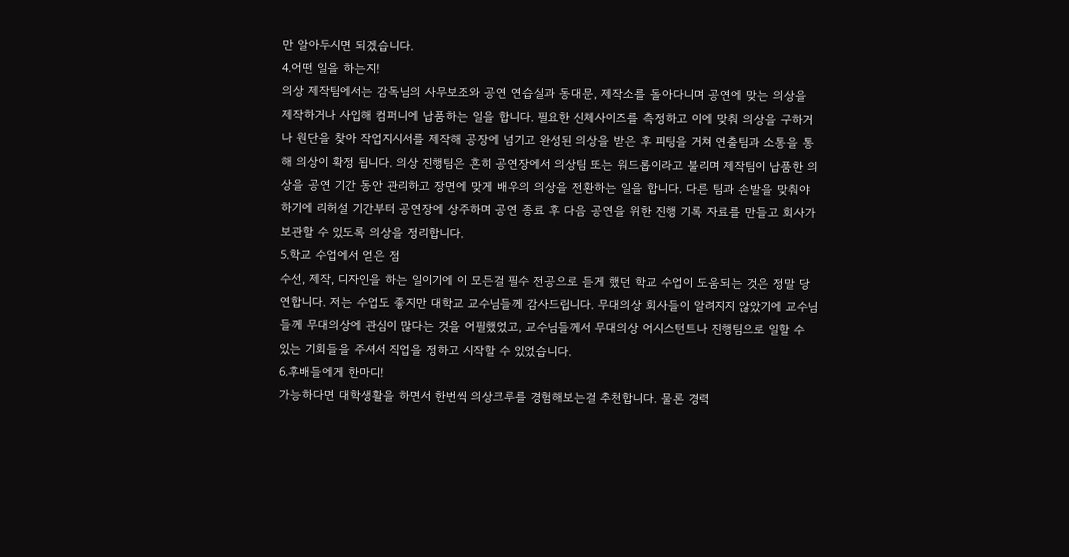만 알아두시면 되겠습니다.
4.어떤 일을 하는지!
의상 제작팀에서는 감독님의 사무보조와 공연 연습실과 동대문, 제작소를 돌아다니며 공연에 맞는 의상을 제작하거나 사입해 컴퍼니에 납품하는 일을 합니다. 필요한 신체사이즈를 측정하고 이에 맞춰 의상을 구하거나 원단을 찾아 작업지시서를 제작해 공장에 넘기고 완성된 의상을 받은 후 피팅을 거쳐 연출팀과 소통을 통해 의상이 확정 됩니다. 의상 진행팀은 흔히 공연장에서 의상팀 또는 워드롭이라고 불리며 제작팀이 납품한 의상을 공연 기간 동안 관리하고 장면에 맞게 배우의 의상을 전환하는 일을 합니다. 다른 팀과 손발을 맞춰야 하기에 리허설 기간부터 공연장에 상주하며 공연 종료 후 다음 공연을 위한 진행 기록 자료를 만들고 회사가 보관할 수 있도록 의상을 정리합니다.
5.학교 수업에서 얻은 점
수선, 제작, 디자인을 하는 일이기에 이 모든걸 필수 전공으로 듣게 했던 학교 수업이 도움되는 것은 정말 당연합니다. 저는 수업도 좋지만 대학교 교수님들께 감사드립니다. 무대의상 회사들이 알려지지 않았기에 교수님들께 무대의상에 관심이 많다는 것을 어필했었고, 교수님들께서 무대의상 어시스턴트나 진행팀으로 일할 수 있는 기회들을 주셔서 직업을 정하고 시작할 수 있었습니다.
6.후배들에게 한마디!
가능하다면 대학생활을 하면서 한번씩 의상크루를 경험해보는걸 추천합니다. 물론 경력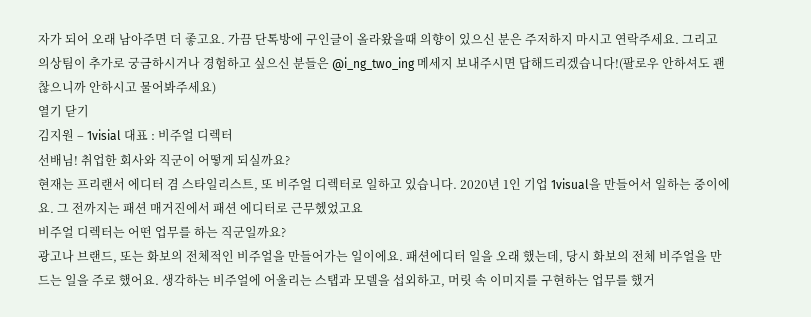자가 되어 오래 남아주면 더 좋고요. 가끔 단톡방에 구인글이 올라왔을때 의향이 있으신 분은 주저하지 마시고 연락주세요. 그리고 의상팀이 추가로 궁금하시거나 경험하고 싶으신 분들은 @i_ng_two_ing 메세지 보내주시면 답해드리겠습니다!(팔로우 안하셔도 괜찮으니까 안하시고 물어봐주세요)
열기 닫기
김지원 – 1visial 대표 : 비주얼 디렉터
선배님! 취업한 회사와 직군이 어떻게 되실까요?
현재는 프리랜서 에디터 겸 스타일리스트, 또 비주얼 디렉터로 일하고 있습니다. 2020년 1인 기업 1visual을 만들어서 일하는 중이에요. 그 전까지는 패션 매거진에서 패션 에디터로 근무헸었고요
비주얼 디렉터는 어떤 업무를 하는 직군일까요?
광고나 브랜드, 또는 화보의 전체적인 비주얼을 만들어가는 일이에요. 패션에디터 일을 오래 했는데, 당시 화보의 전체 비주얼을 만드는 일을 주로 했어요. 생각하는 비주얼에 어울리는 스탭과 모델을 섭외하고, 머릿 속 이미지를 구현하는 업무를 했거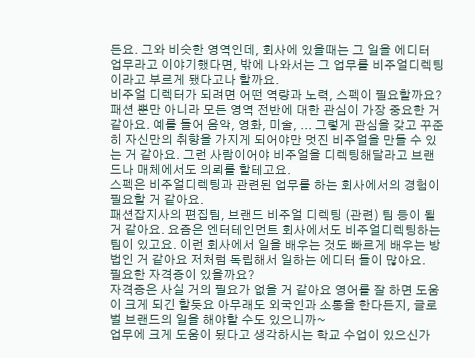든요. 그와 비슷한 영역인데, 회사에 있을때는 그 일을 에디터 업무라고 이야기했다면, 밖에 나와서는 그 업무를 비주얼디렉팅이라고 부르게 됐다고나 할까요.
비주얼 디렉터가 되려면 어떤 역량과 노력, 스펙이 필요할까요?
패션 뿐만 아니라 모든 영역 전반에 대한 관심이 가장 중요한 거 같아요. 예를 들어 음악, 영화, 미술, ... 그렇게 관심을 갖고 꾸준히 자신만의 취향을 가지게 되어야만 멋진 비주얼을 만들 수 있는 거 같아요. 그런 사람이어야 비주얼을 디렉팅해달라고 브랜드나 매체에서도 의뢰를 할테고요.
스펙은 비주얼디렉팅과 관련된 업무를 하는 회사에서의 경험이 필요할 거 같아요.
패션잡지사의 편집팀, 브랜드 비주얼 디렉팅 (관련) 팀 등이 될 거 같아요. 요즘은 엔터테인먼트 회사에서도 비주얼디렉팅하는 팀이 있고요. 이런 회사에서 일을 배우는 것도 빠르게 배우는 방법인 거 같아요 저처럼 독립해서 일하는 에디터 들이 많아요.
필요한 자격증이 있을까요?
자격증은 사실 거의 필요가 없을 거 같아요 영어를 잘 하면 도움이 크게 되긴 할듯요 아무래도 외국인과 소통을 한다든지, 글로벌 브랜드의 일을 해야할 수도 있으니까~
업무에 크게 도움이 됬다고 생각하시는 학교 수업이 있으신가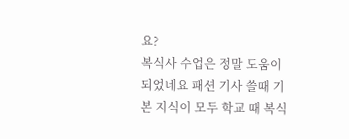요?
복식사 수업은 정말 도움이 되었네요 패션 기사 쓸때 기본 지식이 모두 학교 때 복식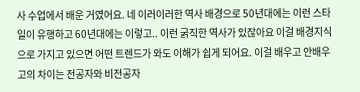사 수업에서 배운 거였어요. 네 이러이러한 역사 배경으로 50년대에는 이런 스타일이 유행하고 60년대에는 이렇고.. 이런 굵직한 역사가 있잖아요 이걸 배경지식으로 가지고 있으면 어떤 트렌드가 와도 이해가 쉽게 되어요. 이걸 배우고 안배우고의 차이는 전공자와 비전공자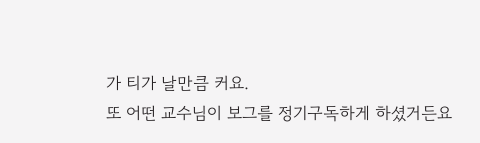가 티가 날만큼 커요.
또 어떤 교수님이 보그를 정기구독하게 하셨거든요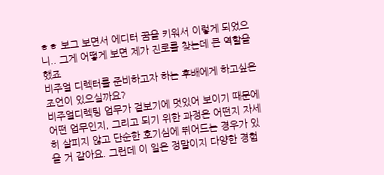ㅎㅎ 보그 보면서 에디터 꿈을 키워서 이렇게 되었으니.. 그게 어떻게 보면 제가 진로를 찾는데 큰 역할을 했죠
비주얼 디렉터를 준비하고자 하는 후배에게 하고싶은 조언이 있으실까요?
비주얼디렉팅 업무가 겉보기에 멋있어 보이기 때문에 어떤 업무인지, 그리고 되기 위한 과정은 어떤지 자세히 살피지 않고 단순한 호기심에 뛰어드는 경우가 있을 거 같아요. 그런데 이 일은 정말이지 다양한 경험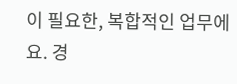이 필요한, 복합적인 업무에요. 경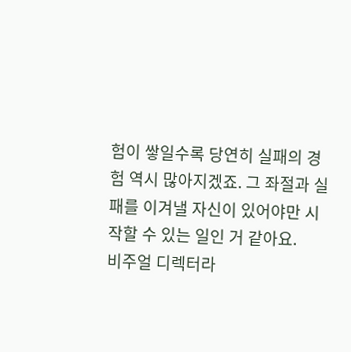험이 쌓일수록 당연히 실패의 경험 역시 많아지겠죠. 그 좌절과 실패를 이겨낼 자신이 있어야만 시작할 수 있는 일인 거 같아요.
비주얼 디렉터라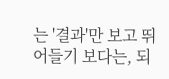는 '결과'만 보고 뛰어들기 보다는, 되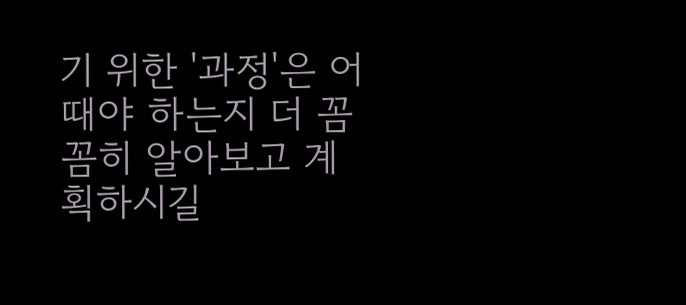기 위한 '과정'은 어때야 하는지 더 꼼꼼히 알아보고 계획하시길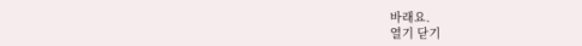바래요.
열기 닫기